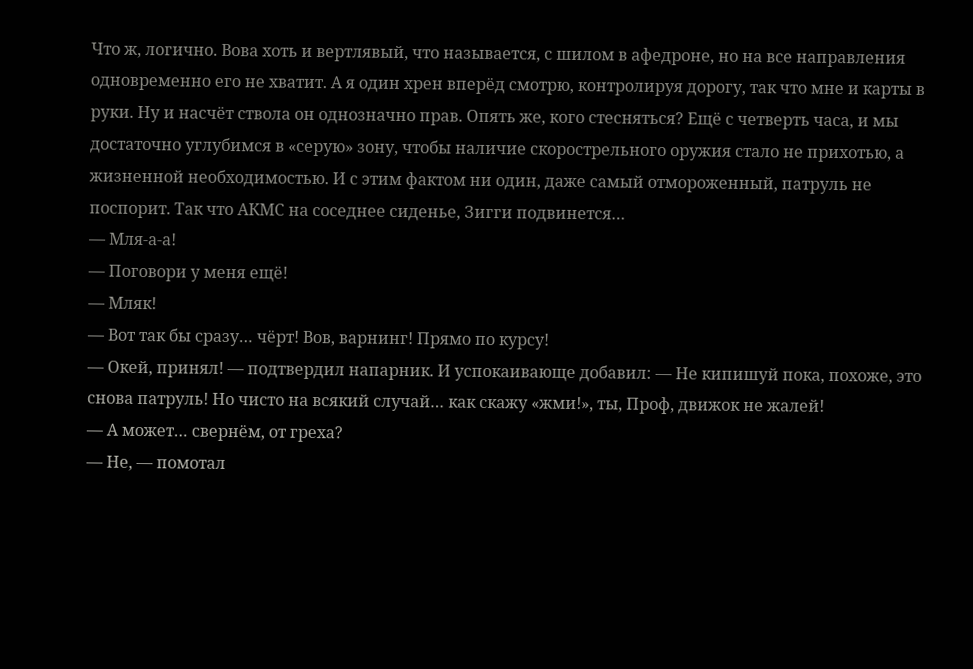Что ж, логично. Вова хоть и вертлявый, что называется, с шилом в афедроне, но на все направления одновременно его не хватит. А я один хрен вперёд смотрю, контролируя дорогу, так что мне и карты в руки. Ну и насчёт ствола он однозначно прав. Опять же, кого стесняться? Ещё с четверть часа, и мы достаточно углубимся в «серую» зону, чтобы наличие скорострельного оружия стало не прихотью, а жизненной необходимостью. И с этим фактом ни один, даже самый отмороженный, патруль не поспорит. Так что АКМС на соседнее сиденье, Зигги подвинется…
— Мля-а-а!
— Поговори у меня ещё!
— Мляк!
— Вот так бы сразу… чёрт! Вов, варнинг! Прямо по курсу!
— Окей, принял! — подтвердил напарник. И успокаивающе добавил: — Не кипишуй пока, похоже, это снова патруль! Но чисто на всякий случай… как скажу «жми!», ты, Проф, движок не жалей!
— А может… свернём, от греха?
— Не, — помотал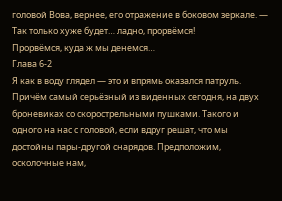головой Вова, вернее, его отражение в боковом зеркале. — Так только хуже будет… ладно, прорвёмся!
Прорвёмся, куда ж мы денемся…
Глава 6-2
Я как в воду глядел — это и впрямь оказался патруль. Причём самый серьёзный из виденных сегодня, на двух броневиках со скорострельными пушками. Такого и одного на нас с головой, если вдруг решат, что мы достойны пары-другой снарядов. Предположим, осколочные нам,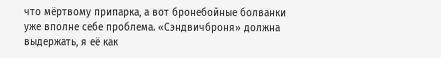что мёртвому припарка, а вот бронебойные болванки уже вполне себе проблема. «Сэндвичброня» должна выдержать, я её как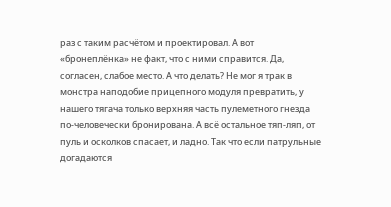раз с таким расчётом и проектировал. А вот «бронеплёнка» не факт, что с ними справится. Да, согласен, слабое место. А что делать? Не мог я трак в монстра наподобие прицепного модуля превратить, у нашего тягача только верхняя часть пулеметного гнезда по-человечески бронирована. А всё остальное тяп-ляп, от пуль и осколков спасает, и ладно. Так что если патрульные догадаются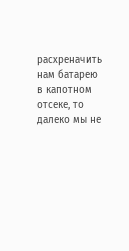расхреначить нам батарею в капотном отсеке, то далеко мы не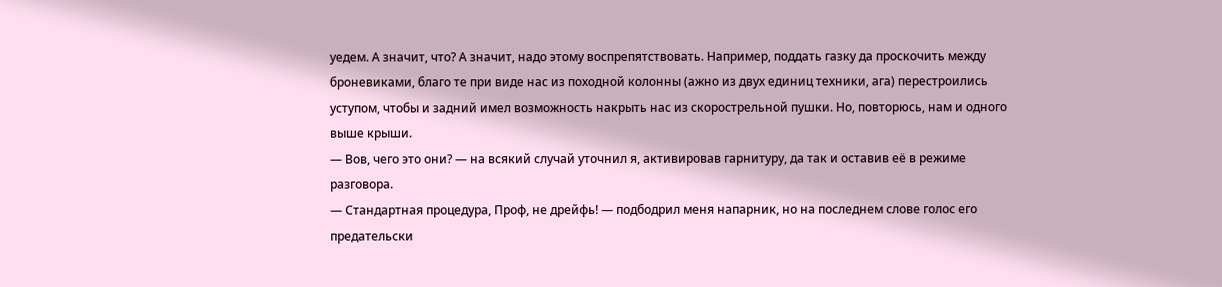уедем. А значит, что? А значит, надо этому воспрепятствовать. Например, поддать газку да проскочить между броневиками, благо те при виде нас из походной колонны (ажно из двух единиц техники, ага) перестроились уступом, чтобы и задний имел возможность накрыть нас из скорострельной пушки. Но, повторюсь, нам и одного выше крыши.
— Вов, чего это они? — на всякий случай уточнил я, активировав гарнитуру, да так и оставив её в режиме разговора.
— Стандартная процедура, Проф, не дрейфь! — подбодрил меня напарник, но на последнем слове голос его предательски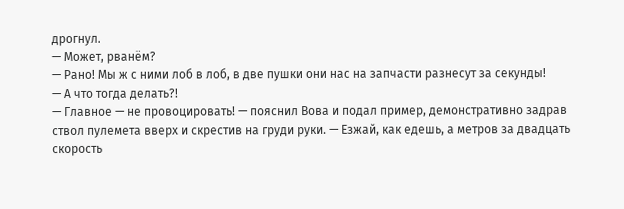дрогнул.
— Может, рванём?
— Рано! Мы ж с ними лоб в лоб, в две пушки они нас на запчасти разнесут за секунды!
— А что тогда делать?!
— Главное — не провоцировать! — пояснил Вова и подал пример, демонстративно задрав ствол пулемета вверх и скрестив на груди руки. — Езжай, как едешь, а метров за двадцать скорость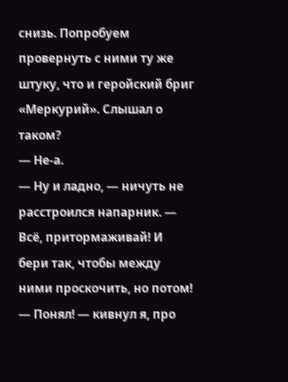снизь. Попробуем провернуть с ними ту же штуку, что и геройский бриг «Меркурий». Слышал о таком?
— Не-а.
— Ну и ладно, — ничуть не расстроился напарник. — Всё, притормаживай! И бери так, чтобы между ними проскочить, но потом!
— Понял! — кивнул я, про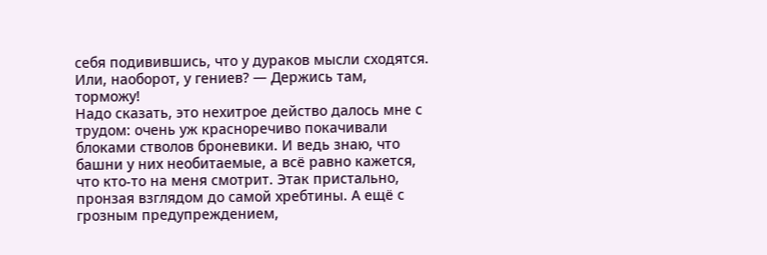себя подивившись, что у дураков мысли сходятся. Или, наоборот, у гениев? — Держись там, торможу!
Надо сказать, это нехитрое действо далось мне с трудом: очень уж красноречиво покачивали блоками стволов броневики. И ведь знаю, что башни у них необитаемые, а всё равно кажется, что кто-то на меня смотрит. Этак пристально, пронзая взглядом до самой хребтины. А ещё с грозным предупреждением,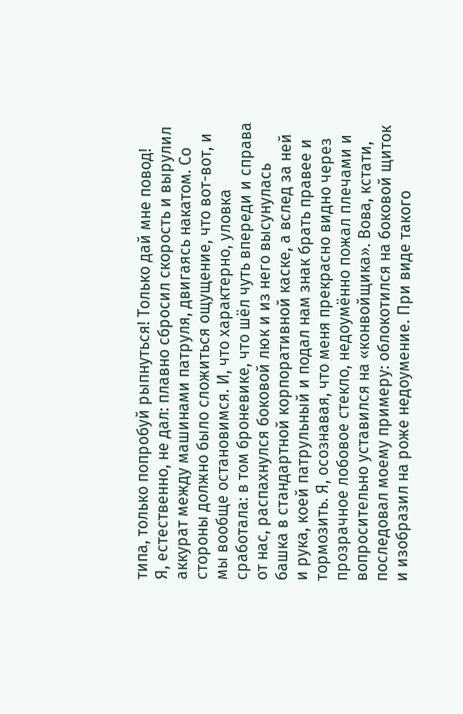типа, только попробуй рыпнуться! Только дай мне повод!
Я, естественно, не дал: плавно сбросил скорость и вырулил аккурат между машинами патруля, двигаясь накатом. Со стороны должно было сложиться ощущение, что вот-вот, и мы вообще остановимся. И, что характерно, уловка сработала: в том броневике, что шёл чуть впереди и справа от нас, распахнулся боковой люк и из него высунулась башка в стандартной корпоративной каске, а вслед за ней и рука, коей патрульный и подал нам знак брать правее и тормозить. Я, осознавая, что меня прекрасно видно через прозрачное лобовое стекло, недоумённо пожал плечами и вопросительно уставился на «конвойщика». Вова, кстати, последовал моему примеру: облокотился на боковой щиток и изобразил на роже недоумение. При виде такого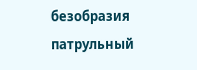безобразия патрульный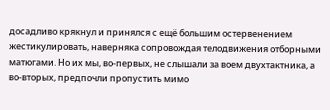досадливо крякнул и принялся с ещё большим остервенением жестикулировать, наверняка сопровождая телодвижения отборными матюгами. Но их мы, во-первых, не слышали за воем двухтактника, а во-вторых, предпочли пропустить мимо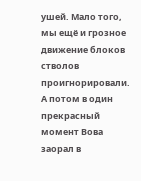ушей. Мало того, мы ещё и грозное движение блоков стволов проигнорировали. А потом в один прекрасный момент Вова заорал в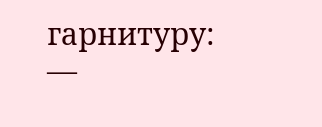гарнитуру:
—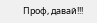Проф, давай!!!